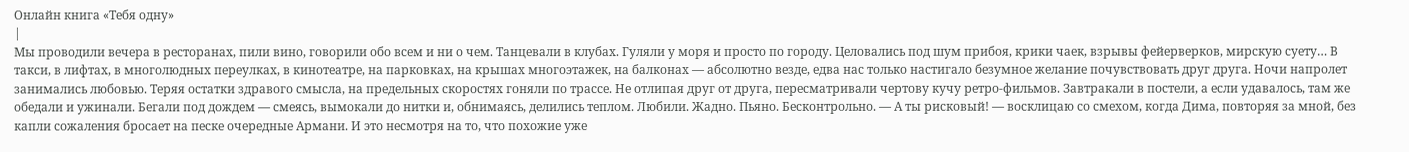Онлайн книга «Тебя одну»
|
Мы проводили вечера в ресторанах, пили вино, говорили обо всем и ни о чем. Танцевали в клубах. Гуляли у моря и просто по городу. Целовались под шум прибоя, крики чаек, взрывы фейерверков, мирскую суету… В такси, в лифтах, в многолюдных переулках, в кинотеатре, на парковках, на крышах многоэтажек, на балконах — абсолютно везде, едва нас только настигало безумное желание почувствовать друг друга. Ночи напролет занимались любовью. Теряя остатки здравого смысла, на предельных скоростях гоняли по трассе. Не отлипая друг от друга, пересматривали чертову кучу ретро-фильмов. Завтракали в постели, а если удавалось, там же обедали и ужинали. Бегали под дождем — смеясь, вымокали до нитки и, обнимаясь, делились теплом. Любили. Жадно. Пьяно. Бесконтрольно. — А ты рисковый! — восклицаю со смехом, когда Дима, повторяя за мной, без капли сожаления бросает на песке очередные Армани. И это несмотря на то, что похожие уже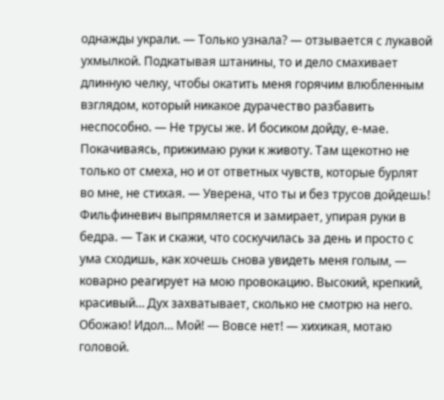однажды украли. — Только узнала? — отзывается с лукавой ухмылкой. Подкатывая штанины, то и дело смахивает длинную челку, чтобы окатить меня горячим влюбленным взглядом, который никакое дурачество разбавить неспособно. — Не трусы же. И босиком дойду, е-мае. Покачиваясь, прижимаю руки к животу. Там щекотно не только от смеха, но и от ответных чувств, которые бурлят во мне, не стихая. — Уверена, что ты и без трусов дойдешь! Фильфиневич выпрямляется и замирает, упирая руки в бедра. — Так и скажи, что соскучилась за день и просто с ума сходишь, как хочешь снова увидеть меня голым, — коварно реагирует на мою провокацию. Высокий, крепкий, красивый… Дух захватывает, сколько не смотрю на него. Обожаю! Идол… Мой! — Вовсе нет! — хихикая, мотаю головой.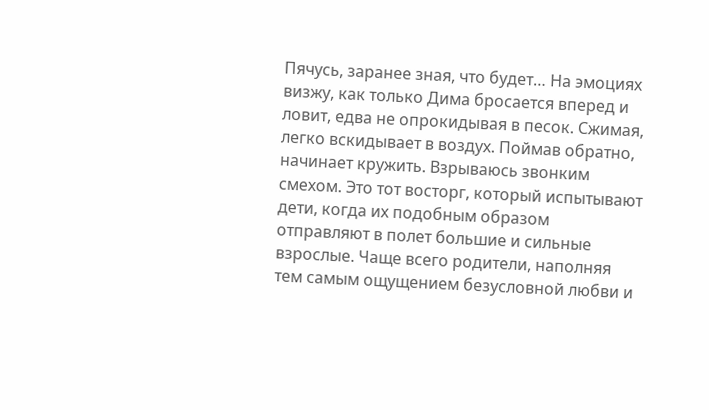Пячусь, заранее зная, что будет… На эмоциях визжу, как только Дима бросается вперед и ловит, едва не опрокидывая в песок. Сжимая, легко вскидывает в воздух. Поймав обратно, начинает кружить. Взрываюсь звонким смехом. Это тот восторг, который испытывают дети, когда их подобным образом отправляют в полет большие и сильные взрослые. Чаще всего родители, наполняя тем самым ощущением безусловной любви и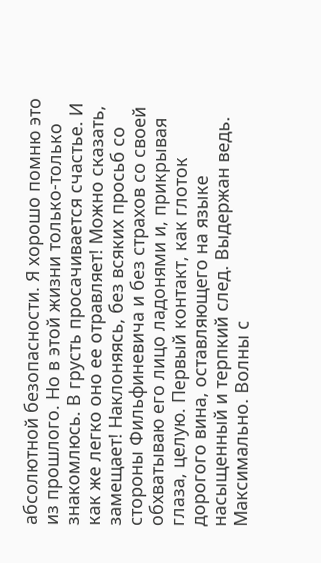абсолютной безопасности. Я хорошо помню это из прошлого. Но в этой жизни только-только знакомлюсь. В грусть просачивается счастье. И как же легко оно ее отравляет! Можно сказать, замещает! Наклоняясь, без всяких просьб со стороны Фильфиневича и без страхов со своей обхватываю его лицо ладонями и, прикрывая глаза, целую. Первый контакт, как глоток дорогого вина, оставляющего на языке насыщенный и терпкий след. Выдержан ведь. Максимально. Волны с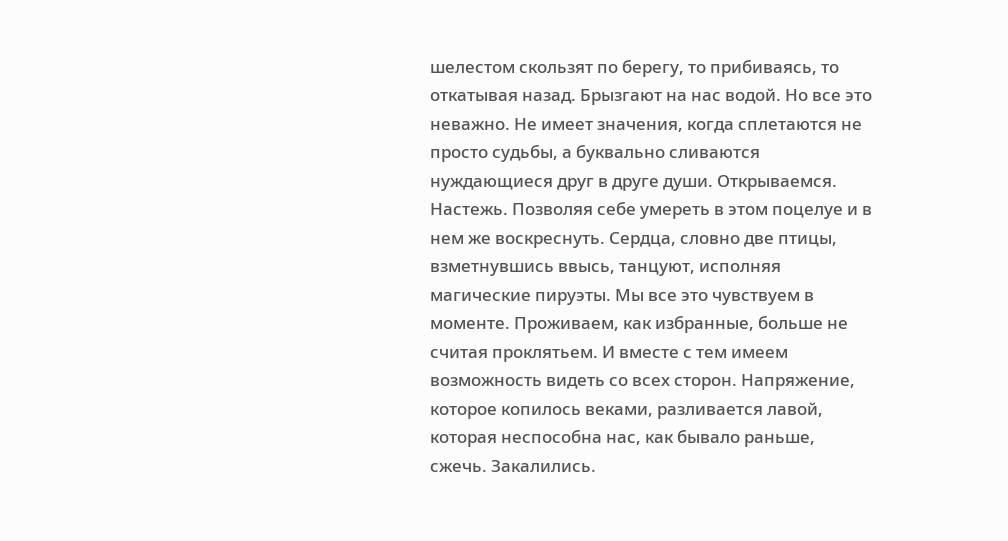шелестом скользят по берегу, то прибиваясь, то откатывая назад. Брызгают на нас водой. Но все это неважно. Не имеет значения, когда сплетаются не просто судьбы, а буквально сливаются нуждающиеся друг в друге души. Открываемся. Настежь. Позволяя себе умереть в этом поцелуе и в нем же воскреснуть. Сердца, словно две птицы, взметнувшись ввысь, танцуют, исполняя магические пируэты. Мы все это чувствуем в моменте. Проживаем, как избранные, больше не считая проклятьем. И вместе с тем имеем возможность видеть со всех сторон. Напряжение, которое копилось веками, разливается лавой, которая неспособна нас, как бывало раньше, сжечь. Закалились.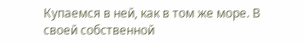Купаемся в ней, как в том же море. В своей собственной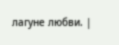лагуне любви. |